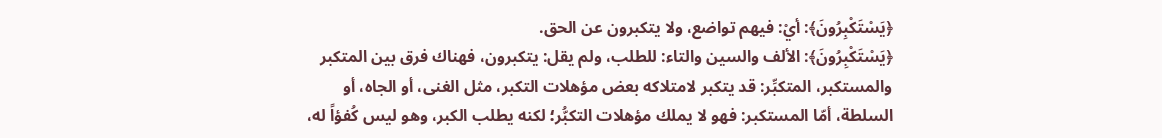﴿يَسْتَكْبِرُونَ﴾: أيْ: فيهم تواضع، ولا يتكبرون عن الحق.
﴿يَسْتَكْبِرُونَ﴾: الألف والسين والتاء: للطلب، ولم يقل: يتكبرون، فهناك فرق بين المتكبر والمستكبر، المتكبِّر: قد يتكبر لامتلاكه بعض مؤهلات التكبر، مثل الغنى، أو الجاه، أو السلطة، أمّا المستكبر: فهو لا يملك مؤهلات التكبُّر؛ لكنه يطلب الكبر، وهو ليس كُفؤاً له،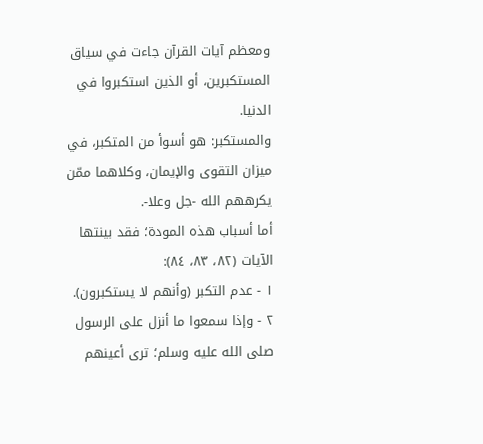ومعظم آيات القرآن جاءت في سياق المستكبرين، أو الذين استكبروا في الدنيا.
والمستكبر: هو أسوأ من المتكبر، في ميزان التقوى والإيمان، وكلاهما ممّن يكرههم الله -جل وعلا-.
أما أسباب هذه المودة؛ فقد بينتها الآيات (٨٢، ٨٣، ٨٤):
١ - عدم التكبر (وأنهم لا يستكبرون).
٢ - وإذا سمعوا ما أنزل على الرسول صلى الله عليه وسلم؛ ترى أعينهم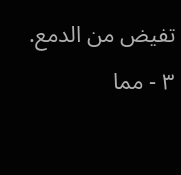تفيض من الدمع.
٣ - مما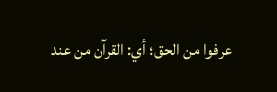عرفوا من الحق؛ أي: القرآن من عند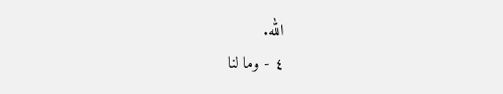الله.
٤ - وما لنا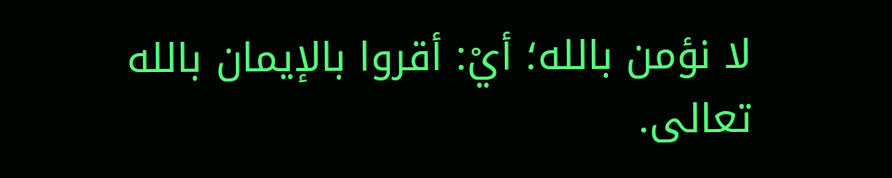لا نؤمن بالله؛ أيْ: أقروا بالإيمان بالله تعالى.